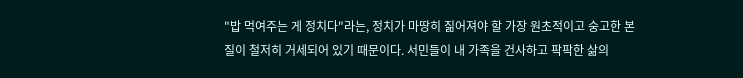"밥 먹여주는 게 정치다"라는, 정치가 마땅히 짊어져야 할 가장 원초적이고 숭고한 본질이 철저히 거세되어 있기 때문이다. 서민들이 내 가족을 건사하고 팍팍한 삶의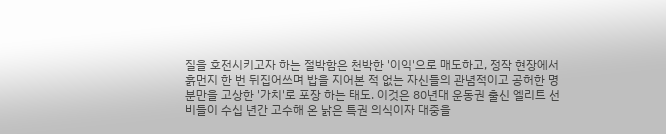질을 호전시키고자 하는 절박함은 천박한 '이익'으로 매도하고, 정작 현장에서 흙먼지 한 번 뒤집어쓰며 밥을 지어본 적 없는 자신들의 관념적이고 공허한 명분만을 고상한 '가치'로 포장 하는 태도. 이것은 80년대 운동권 출신 엘리트 선비들이 수십 년간 고수해 온 낡은 특권 의식이자 대중을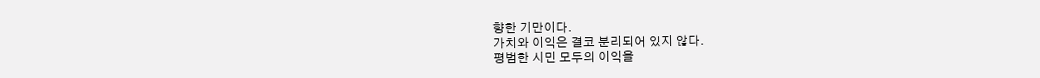향한 기만이다.
가치와 이익은 결코 분리되어 있지 않다.
평범한 시민 모두의 이익을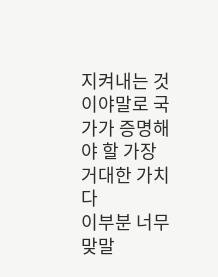지켜내는 것이야말로 국가가 증명해야 할 가장 거대한 가치다
이부분 너무 맞말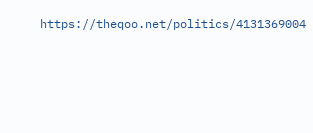https://theqoo.net/politics/4131369004